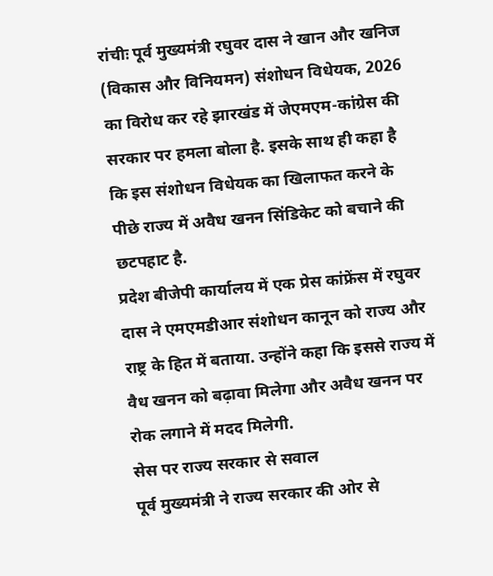रांचीः पूर्व मुख्यमंत्री रघुवर दास ने खान और खनिज (विकास और विनियमन) संशोधन विधेयक, 2026 का विरोध कर रहे झारखंड में जेएमएम-कांग्रेस की सरकार पर हमला बोला है. इसके साथ ही कहा है कि इस संशोधन विधेयक का खिलाफत करने के पीछे राज्य में अवैध खनन सिंडिकेट को बचाने की छटपहाट है.
प्रदेश बीजेपी कार्यालय में एक प्रेस कांफ्रेंस में रघुवर दास ने एमएमडीआर संशोधन कानून को राज्य और राष्ट्र के हित में बताया. उन्होंने कहा कि इससे राज्य में वैध खनन को बढ़ावा मिलेगा और अवैध खनन पर रोक लगाने में मदद मिलेगी.
सेस पर राज्य सरकार से सवाल
पूर्व मुख्यमंत्री ने राज्य सरकार की ओर से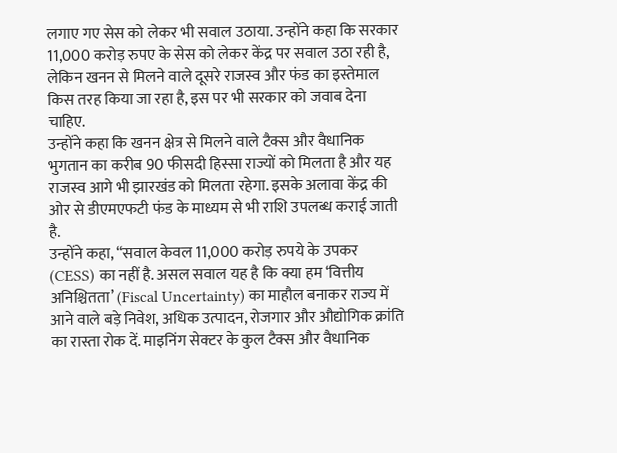लगाए गए सेस को लेकर भी सवाल उठाया. उन्होंने कहा कि सरकार 11,000 करोड़ रुपए के सेस को लेकर केंद्र पर सवाल उठा रही है, लेकिन खनन से मिलने वाले दूसरे राजस्व और फंड का इस्तेमाल किस तरह किया जा रहा है, इस पर भी सरकार को जवाब देना चाहिए.
उन्होंने कहा कि खनन क्षेत्र से मिलने वाले टैक्स और वैधानिक भुगतान का करीब 90 फीसदी हिस्सा राज्यों को मिलता है और यह राजस्व आगे भी झारखंड को मिलता रहेगा. इसके अलावा केंद्र की ओर से डीएमएफटी फंड के माध्यम से भी राशि उपलब्ध कराई जाती है.
उन्होंने कहा, “सवाल केवल 11,000 करोड़ रुपये के उपकर (CESS) का नहीं है. असल सवाल यह है कि क्या हम ‘वित्तीय अनिश्चितता’ (Fiscal Uncertainty) का माहौल बनाकर राज्य में आने वाले बड़े निवेश, अधिक उत्पादन, रोजगार और औद्योगिक क्रांति का रास्ता रोक दें. माइनिंग सेक्टर के कुल टैक्स और वैधानिक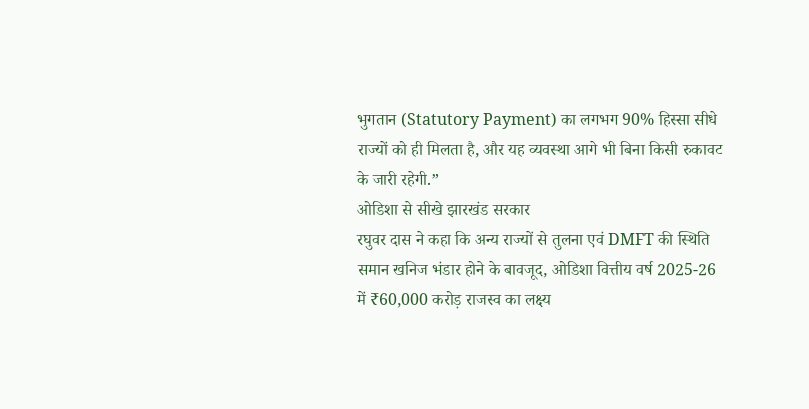भुगतान (Statutory Payment) का लगभग 90% हिस्सा सीधे राज्यों को ही मिलता है, और यह व्यवस्था आगे भी बिना किसी रुकावट के जारी रहेगी.”
ओडिशा से सीखे झारखंड सरकार
रघुवर दास ने कहा कि अन्य राज्यों से तुलना एवं DMFT की स्थिति समान खनिज भंडार होने के बावजूद, ओडिशा वित्तीय वर्ष 2025-26 में ₹60,000 करोड़ राजस्व का लक्ष्य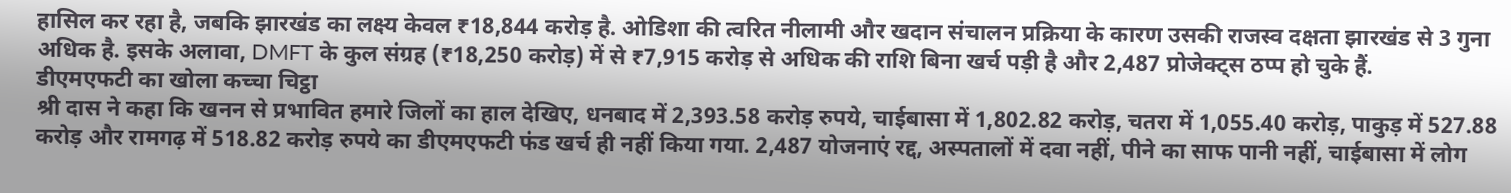हासिल कर रहा है, जबकि झारखंड का लक्ष्य केवल ₹18,844 करोड़ है. ओडिशा की त्वरित नीलामी और खदान संचालन प्रक्रिया के कारण उसकी राजस्व दक्षता झारखंड से 3 गुना अधिक है. इसके अलावा, DMFT के कुल संग्रह (₹18,250 करोड़) में से ₹7,915 करोड़ से अधिक की राशि बिना खर्च पड़ी है और 2,487 प्रोजेक्ट्स ठप्प हो चुके हैं.
डीएमएफटी का खोला कच्चा चिट्ठा
श्री दास ने कहा कि खनन से प्रभावित हमारे जिलों का हाल देखिए, धनबाद में 2,393.58 करोड़ रुपये, चाईबासा में 1,802.82 करोड़, चतरा में 1,055.40 करोड़, पाकुड़ में 527.88 करोड़ और रामगढ़ में 518.82 करोड़ रुपये का डीएमएफटी फंड खर्च ही नहीं किया गया. 2,487 योजनाएं रद्द, अस्पतालों में दवा नहीं, पीने का साफ पानी नहीं, चाईबासा में लोग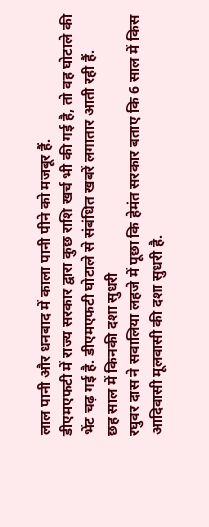लाल पानी और धनबाद में काला पानी पीने को मजबूर हैं.
डीएमएफटी में राज्य सरकार द्वारा कुछ राशि खर्च भी की गई है, तो वह घोटाले की भेंट चढ़ गई है. डीएमएफटी घोटाले से संबंधित खबरें लगातार आती रही हैं.
छह साल में किनकी दशा सुधरी
रघुवर दास ने सवालिया लहजे में पूछा कि हेमंत सरकार बताए कि 6 साल में किस आदिवासी मूलवासी की दशा सुधरी है.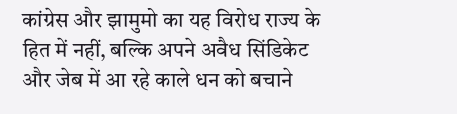कांग्रेस और झामुमो का यह विरोध राज्य के हित में नहीं, बल्कि अपने अवैध सिंडिकेट और जेब में आ रहे काले धन को बचाने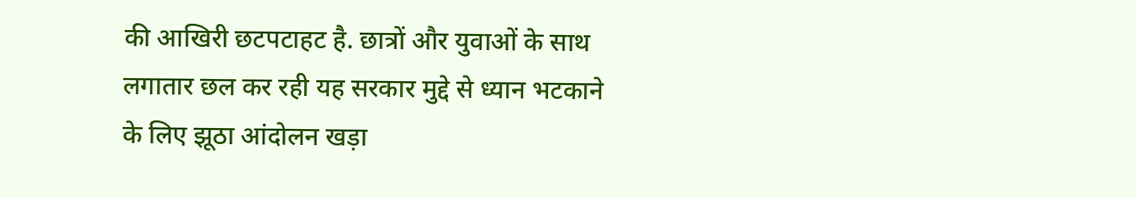की आखिरी छटपटाहट है. छात्रों और युवाओं के साथ लगातार छल कर रही यह सरकार मुद्दे से ध्यान भटकाने के लिए झूठा आंदोलन खड़ा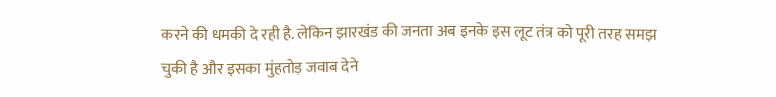करने की धमकी दे रही है. लेकिन झारखंड की जनता अब इनके इस लूट तंत्र को पूरी तरह समझ चुकी है और इसका मुंहतोड़ जवाब देने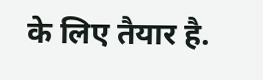के लिए तैयार है.